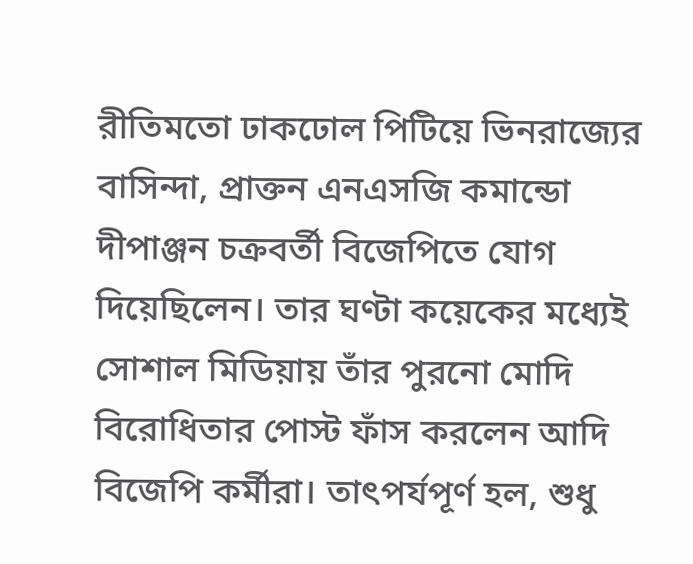রীতিমতো ঢাকঢোল পিটিয়ে ভিনরাজ্যের বাসিন্দা, প্রাক্তন এনএসজি কমান্ডো দীপাঞ্জন চক্রবর্তী বিজেপিতে যোগ দিয়েছিলেন। তার ঘণ্টা কয়েকের মধ্যেই সোশাল মিডিয়ায় তাঁর পুরনো মোদি বিরোধিতার পোস্ট ফাঁস করলেন আদি বিজেপি কর্মীরা। তাৎপর্যপূর্ণ হল, শুধু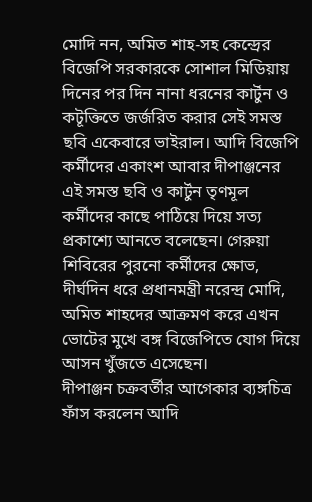মোদি নন, অমিত শাহ-সহ কেন্দ্রের বিজেপি সরকারকে সোশাল মিডিয়ায় দিনের পর দিন নানা ধরনের কার্টুন ও কটূক্তিতে জর্জরিত করার সেই সমস্ত ছবি একেবারে ভাইরাল। আদি বিজেপি কর্মীদের একাংশ আবার দীপাঞ্জনের এই সমস্ত ছবি ও কার্টুন তৃণমূল কর্মীদের কাছে পাঠিয়ে দিয়ে সত্য প্রকাশ্যে আনতে বলেছেন। গেরুয়া শিবিরের পুরনো কর্মীদের ক্ষোভ, দীর্ঘদিন ধরে প্রধানমন্ত্রী নরেন্দ্র মোদি, অমিত শাহদের আক্রমণ করে এখন ভোটের মুখে বঙ্গ বিজেপিতে যোগ দিয়ে আসন খুঁজতে এসেছেন।
দীপাঞ্জন চক্রবর্তীর আগেকার ব্যঙ্গচিত্র ফাঁস করলেন আদি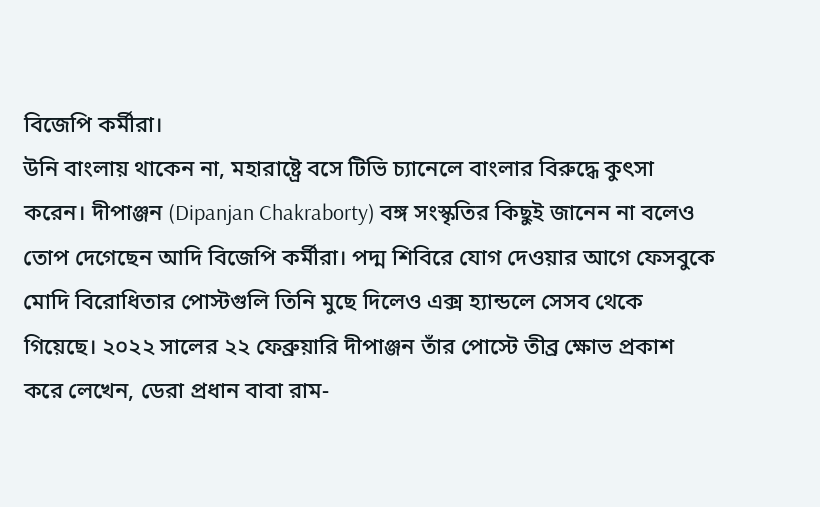বিজেপি কর্মীরা।
উনি বাংলায় থাকেন না, মহারাষ্ট্রে বসে টিভি চ্যানেলে বাংলার বিরুদ্ধে কুৎসা করেন। দীপাঞ্জন (Dipanjan Chakraborty) বঙ্গ সংস্কৃতির কিছুই জানেন না বলেও তোপ দেগেছেন আদি বিজেপি কর্মীরা। পদ্ম শিবিরে যোগ দেওয়ার আগে ফেসবুকে মোদি বিরোধিতার পোস্টগুলি তিনি মুছে দিলেও এক্স হ্যান্ডলে সেসব থেকে গিয়েছে। ২০২২ সালের ২২ ফেব্রুয়ারি দীপাঞ্জন তাঁর পোস্টে তীব্র ক্ষোভ প্রকাশ করে লেখেন, ডেরা প্রধান বাবা রাম-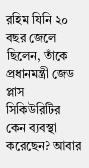রহিম যিনি ২০ বছর জেলে ছিলেন, তাঁকে প্রধানমন্ত্রী জেড প্লাস সিকিউরিটির কেন ব্যবস্থা করেছেন? আবার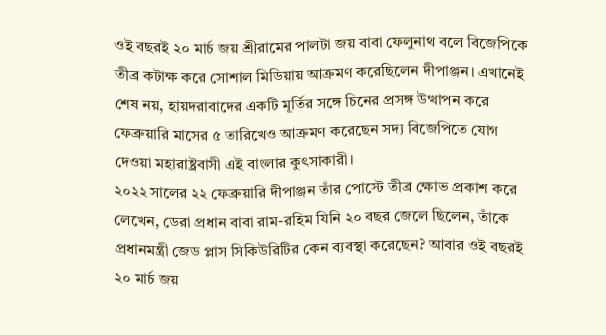ওই বছরই ২০ মার্চ জয় শ্রীরামের পালটা জয় বাবা ফেলুনাথ বলে বিজেপিকে তীব্র কটাক্ষ করে সোশাল মিডিয়ায় আক্রমণ করেছিলেন দীপাঞ্জন। এখানেই শেষ নয়, হায়দরাবাদের একটি মূর্তির সঙ্গে চিনের প্রসঙ্গ উত্থাপন করে ফেব্রুয়ারি মাসের ৫ তারিখেও আক্রমণ করেছেন সদ্য বিজেপিতে যোগ দেওয়া মহারাষ্ট্রবাসী এই বাংলার কুৎসাকারী।
২০২২ সালের ২২ ফেব্রুয়ারি দীপাঞ্জন তাঁর পোস্টে তীব্র ক্ষোভ প্রকাশ করে লেখেন, ডেরা প্রধান বাবা রাম-রহিম যিনি ২০ বছর জেলে ছিলেন, তাঁকে প্রধানমন্ত্রী জেড প্লাস সিকিউরিটির কেন ব্যবস্থা করেছেন? আবার ওই বছরই ২০ মার্চ জয়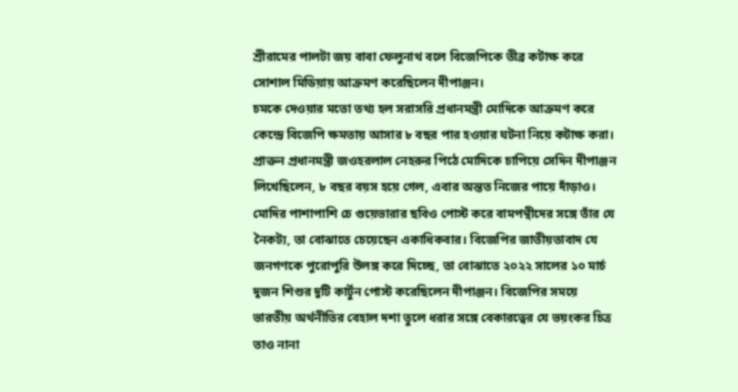শ্রীরামের পালটা জয় বাবা ফেলুনাথ বলে বিজেপিকে তীব্র কটাক্ষ করে সোশাল মিডিয়ায় আক্রমণ করেছিলেন দীপাঞ্জন।
চমকে দেওয়ার মতো তথ্য হল সরাসরি প্রধানমন্ত্রী মোদিকে আক্রমণ করে কেন্দ্রে বিজেপি ক্ষমতায় আসার ৮ বছর পার হওয়ার ঘটনা নিয়ে কটাক্ষ করা। প্রাক্তন প্রধানমন্ত্রী জওহরলাল নেহরুর পিঠে মোদিকে চাপিয়ে সেদিন দীপাঞ্জন লিখেছিলেন, ৮ বছর বয়স হয়ে গেল, এবার অন্তত নিজের পায়ে দাঁড়াও। মোদির পাশাপাশি চে গুয়েভারার ছবিও পোস্ট করে বামপন্থীদের সঙ্গে তাঁর যে নৈকট্য, তা বোঝাতে চেয়েছেন একাধিকবার। বিজেপির জাতীয়তাবাদ যে জনগণকে পুরোপুরি উলঙ্গ করে দিচ্ছে, তা বোঝাতে ২০২২ সালের ১০ মার্চ দুজন শিশুর দুটি কার্টুন পোস্ট করেছিলেন দীপাঞ্জন। বিজেপির সময়ে ভারতীয় অর্থনীতির বেহাল দশা তুলে ধরার সঙ্গে বেকারত্বের যে ভয়ংকর চিত্র তাও নানা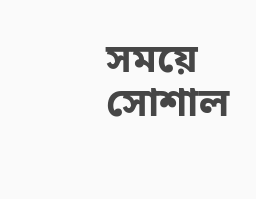সময়ে সোশাল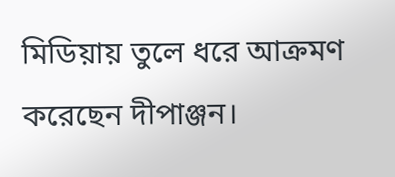মিডিয়ায় তুলে ধরে আক্রমণ করেছেন দীপাঞ্জন।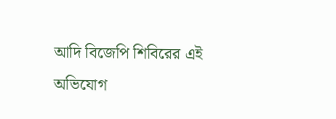আদি বিজেপি শিবিরের এই অভিযোগ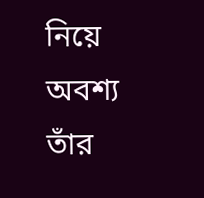নিয়ে অবশ্য তাঁর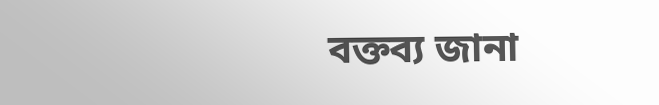বক্তব্য জানা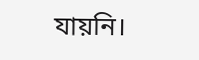যায়নি।